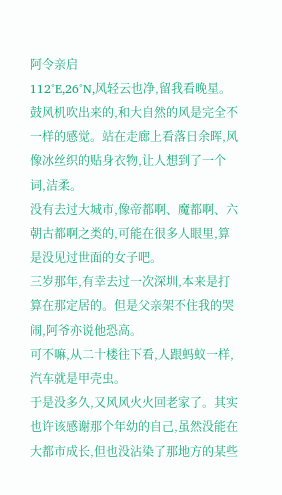阿令亲启
112°E,26°N,风轻云也净,留我看晚星。
鼓风机吹出来的,和大自然的风是完全不一样的感觉。站在走廊上看落日余晖,风像冰丝织的贴身衣物,让人想到了一个词,洁柔。
没有去过大城市,像帝都啊、魔都啊、六朝古都啊之类的,可能在很多人眼里,算是没见过世面的女子吧。
三岁那年,有幸去过一次深圳,本来是打算在那定居的。但是父亲架不住我的哭闹,阿爷亦说他恐高。
可不嘛,从二十楼往下看,人跟蚂蚁一样,汽车就是甲壳虫。
于是没多久,又风风火火回老家了。其实也许该感谢那个年幼的自己,虽然没能在大都市成长,但也没沾染了那地方的某些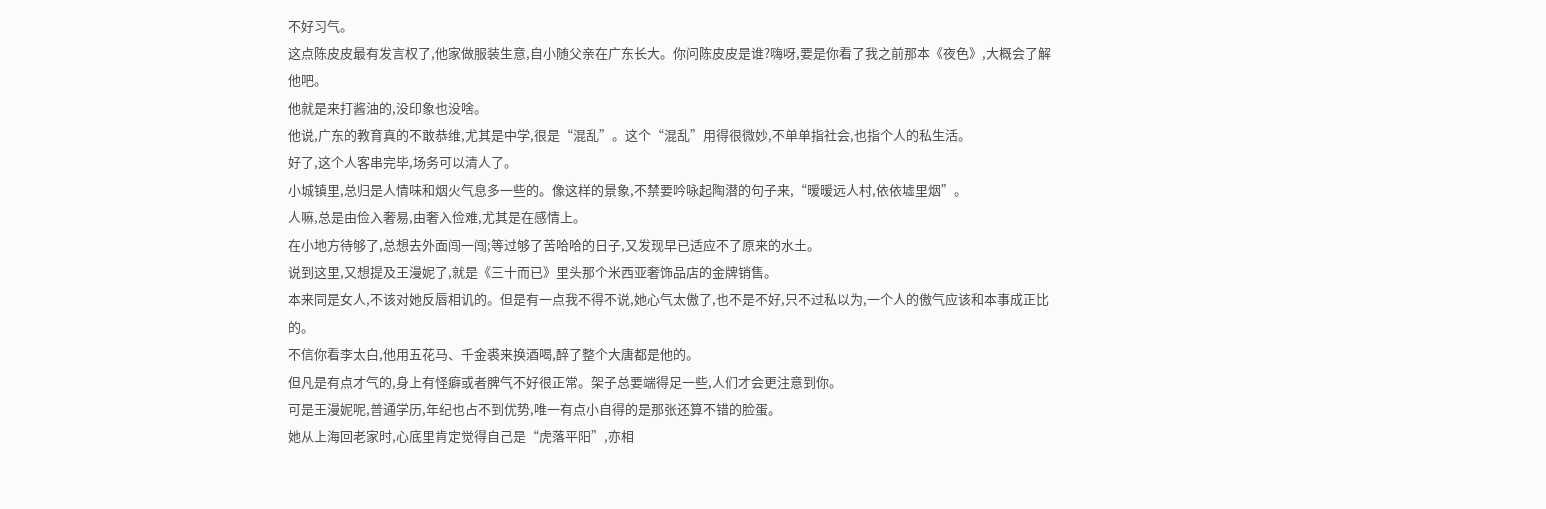不好习气。
这点陈皮皮最有发言权了,他家做服装生意,自小随父亲在广东长大。你问陈皮皮是谁?嗨呀,要是你看了我之前那本《夜色》,大概会了解他吧。
他就是来打酱油的,没印象也没啥。
他说,广东的教育真的不敢恭维,尤其是中学,很是“混乱”。这个“混乱”用得很微妙,不单单指社会,也指个人的私生活。
好了,这个人客串完毕,场务可以清人了。
小城镇里,总归是人情味和烟火气息多一些的。像这样的景象,不禁要吟咏起陶潜的句子来,“暧暧远人村,依依墟里烟”。
人嘛,总是由俭入奢易,由奢入俭难,尤其是在感情上。
在小地方待够了,总想去外面闯一闯;等过够了苦哈哈的日子,又发现早已适应不了原来的水土。
说到这里,又想提及王漫妮了,就是《三十而已》里头那个米西亚奢饰品店的金牌销售。
本来同是女人,不该对她反唇相讥的。但是有一点我不得不说,她心气太傲了,也不是不好,只不过私以为,一个人的傲气应该和本事成正比的。
不信你看李太白,他用五花马、千金裘来换酒喝,醉了整个大唐都是他的。
但凡是有点才气的,身上有怪癖或者脾气不好很正常。架子总要端得足一些,人们才会更注意到你。
可是王漫妮呢,普通学历,年纪也占不到优势,唯一有点小自得的是那张还算不错的脸蛋。
她从上海回老家时,心底里肯定觉得自己是“虎落平阳”,亦相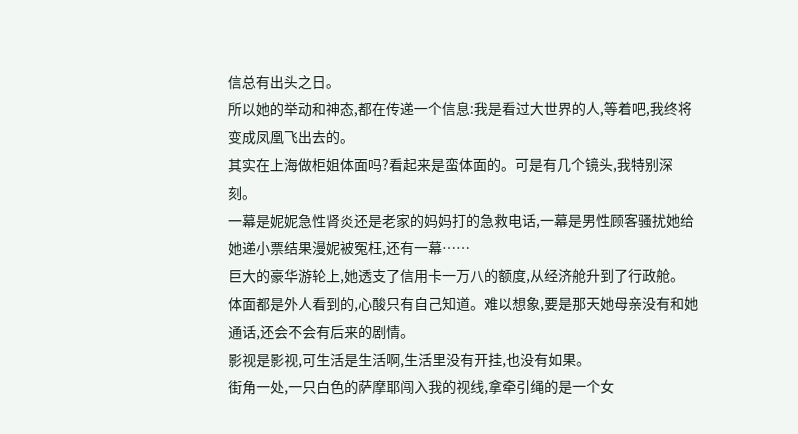信总有出头之日。
所以她的举动和神态,都在传递一个信息:我是看过大世界的人,等着吧,我终将变成凤凰飞出去的。
其实在上海做柜姐体面吗?看起来是蛮体面的。可是有几个镜头,我特别深刻。
一幕是妮妮急性肾炎还是老家的妈妈打的急救电话,一幕是男性顾客骚扰她给她递小票结果漫妮被冤枉,还有一幕……
巨大的豪华游轮上,她透支了信用卡一万八的额度,从经济舱升到了行政舱。
体面都是外人看到的,心酸只有自己知道。难以想象,要是那天她母亲没有和她通话,还会不会有后来的剧情。
影视是影视,可生活是生活啊,生活里没有开挂,也没有如果。
街角一处,一只白色的萨摩耶闯入我的视线,拿牵引绳的是一个女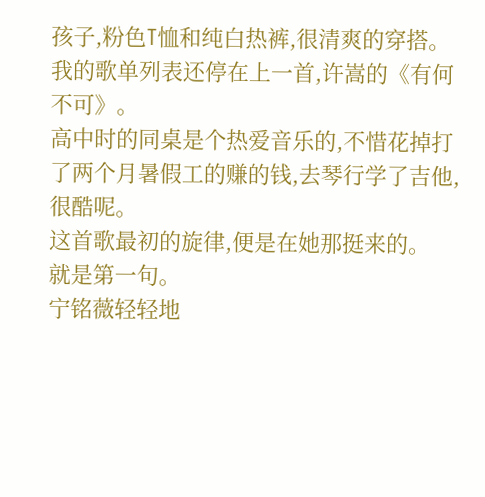孩子,粉色T恤和纯白热裤,很清爽的穿搭。
我的歌单列表还停在上一首,许嵩的《有何不可》。
高中时的同桌是个热爱音乐的,不惜花掉打了两个月暑假工的赚的钱,去琴行学了吉他,很酷呢。
这首歌最初的旋律,便是在她那挺来的。
就是第一句。
宁铭薇轻轻地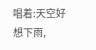唱着:天空好想下雨,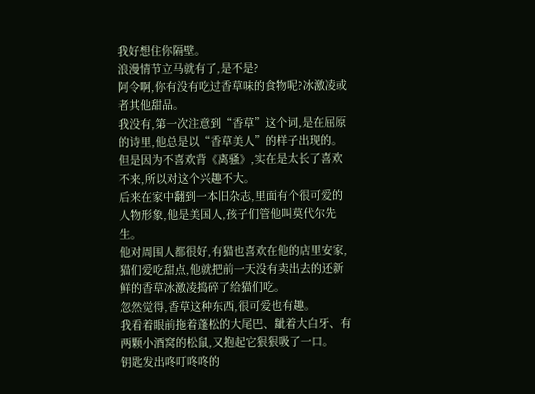我好想住你隔壁。
浪漫情节立马就有了,是不是?
阿令啊,你有没有吃过香草味的食物呢?冰激凌或者其他甜品。
我没有,第一次注意到“香草”这个词,是在屈原的诗里,他总是以“香草美人”的样子出现的。
但是因为不喜欢背《离骚》,实在是太长了喜欢不来,所以对这个兴趣不大。
后来在家中翻到一本旧杂志,里面有个很可爱的人物形象,他是美国人,孩子们管他叫莫代尔先生。
他对周围人都很好,有猫也喜欢在他的店里安家,猫们爱吃甜点,他就把前一天没有卖出去的还新鲜的香草冰激凌捣碎了给猫们吃。
忽然觉得,香草这种东西,很可爱也有趣。
我看着眼前拖着蓬松的大尾巴、龇着大白牙、有两颗小酒窝的松鼠,又抱起它狠狠吸了一口。
钥匙发出咚叮咚咚的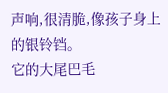声响,很清脆,像孩子身上的银铃铛。
它的大尾巴毛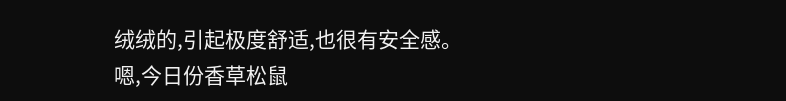绒绒的,引起极度舒适,也很有安全感。
嗯,今日份香草松鼠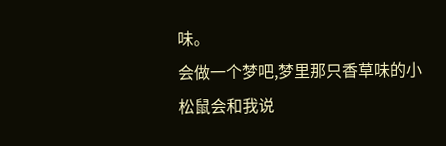味。
会做一个梦吧,梦里那只香草味的小松鼠会和我说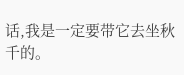话,我是一定要带它去坐秋千的。